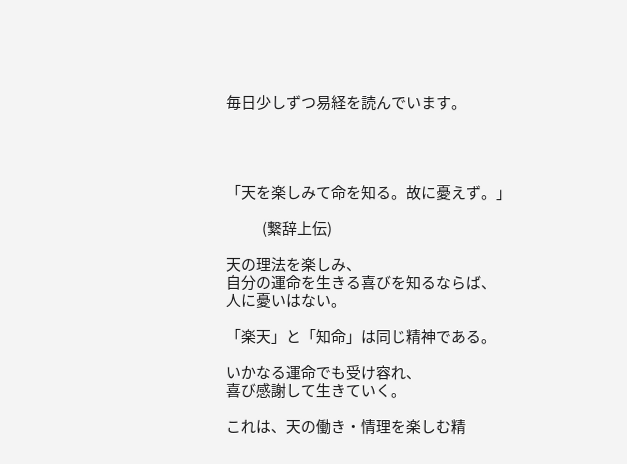毎日少しずつ易経を読んでいます。




「天を楽しみて命を知る。故に憂えず。」

            (繋辞上伝)

天の理法を楽しみ、
自分の運命を生きる喜びを知るならば、
人に憂いはない。

「楽天」と「知命」は同じ精神である。

いかなる運命でも受け容れ、
喜び感謝して生きていく。

これは、天の働き・情理を楽しむ精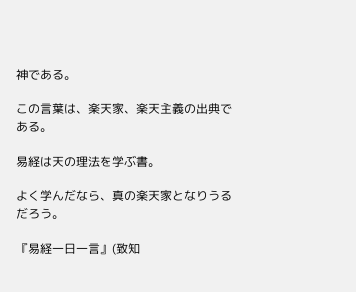神である。

この言葉は、楽天家、楽天主義の出典である。

易経は天の理法を学ぶ書。

よく学んだなら、真の楽天家となりうるだろう。

『易経一日一言』(致知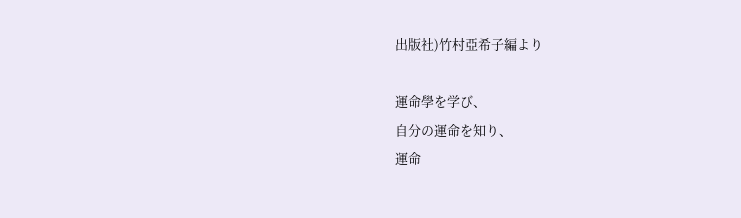出版社)竹村亞希子編より

運命學を学び、
自分の運命を知り、
運命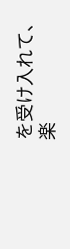を受け入れて、
楽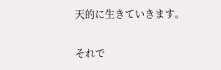天的に生きていきます。

それで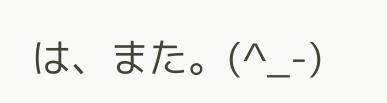は、また。(^_-)